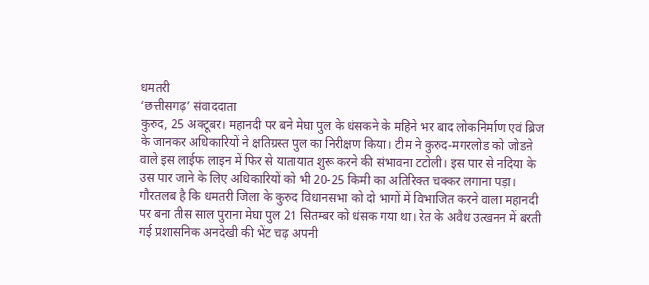धमतरी
‘छत्तीसगढ़’ संवाददाता
कुरुद, 25 अक्टूबर। महानदी पर बने मेघा पुल के धंसकने के महिने भर बाद लोकनिर्माण एवं ब्रिज के जानकर अधिकारियों ने क्षतिग्रस्त पुल का निरीक्षण किया। टीम ने कुरुद-मगरलोड को जोडऩे वाले इस लाईफ लाइन में फिर से यातायात शुरू करने की संभावना टटोली। इस पार से नदिया के उस पार जाने के लिए अधिकारियों को भी 20-25 किमी का अतिरिक्त चक्कर लगाना पड़ा।
गौरतलब है कि धमतरी जिला के कुरुद विधानसभा को दो भागों में विभाजित करने वाला महानदी पर बना तीस साल पुराना मेघा पुल 21 सितम्बर को धंसक गया था। रेत के अवैध उत्खनन में बरती गई प्रशासनिक अनदेखी की भेंट चढ़ अपनी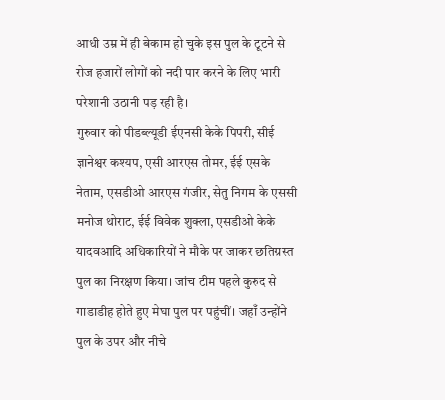आधी उम्र में ही बेकाम हो चुके इस पुल के टूटने से रोज हजारों लोगों को नदी पार करने के लिए भारी परेशानी उठानी पड़ रही है।
गुरुवार को पीडब्ल्यूडी ईएनसी केके पिपरी, सीई ज्ञानेश्वर कश्यप, एसी आरएस तोमर, ईई एसके नेताम, एसडीओ आरएस गंजीर, सेतु निगम के एससी मनोज थोराट, ईई विवेक शुक्ला, एसडीओ केके यादवआदि अधिकारियों ने मौके पर जाकर छतिग्रस्त पुल का निरक्षण किया। जांच टीम पहले कुरुद से गाडाडीह होते हुए मेघा पुल पर पहुंचीं। जहाँ उन्होंने पुल के उपर और नीचे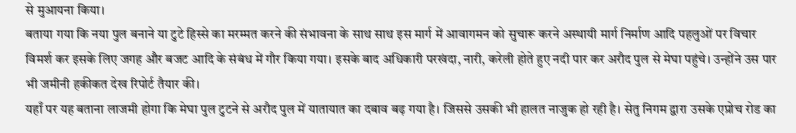से मुआयना किया।
बताया गया कि नया पुल बनाने या टुटे हिस्से का मरम्मत करने की संभावना के साथ साथ इस मार्ग में आवागमन को सुचारू करने अस्थायी मार्ग निर्माण आदि पहलुओं पर विचार विमर्श कर इसके लिए जगह और बजट आदि के संबंध में गौर किया गया। इसके बाद अधिकारी परखंदा, नारी, करेली होते हुए नदी पार कर अरौद पुल से मेघा पहुंचे। उन्होंने उस पार भी जमीनी हकीकत देख रिपोर्ट तैयार की।
यहाँ पर यह बताना लाजमी होगा कि मेघा पुल टुटने से अरौद पुल में यातायात का दबाव बढ़ गया है। जिससे उसकी भी हालत नाजुक हो रही है। सेतु निगम द्वारा उसके एप्रोच रोड का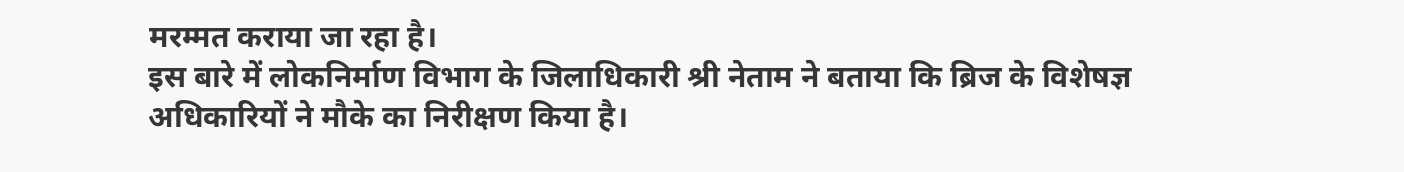मरम्मत कराया जा रहा है।
इस बारे में लोकनिर्माण विभाग के जिलाधिकारी श्री नेताम ने बताया कि ब्रिज के विशेषज्ञ अधिकारियों ने मौके का निरीक्षण किया है।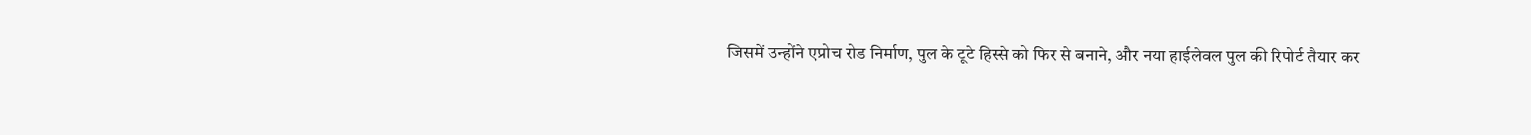जिसमें उन्होंने एप्रोच रोड निर्माण, पुल के टूटे हिस्से को फिर से बनाने, और नया हाईलेवल पुल की रिपोर्ट तैयार कर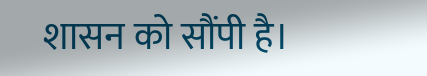शासन को सौंपी है।